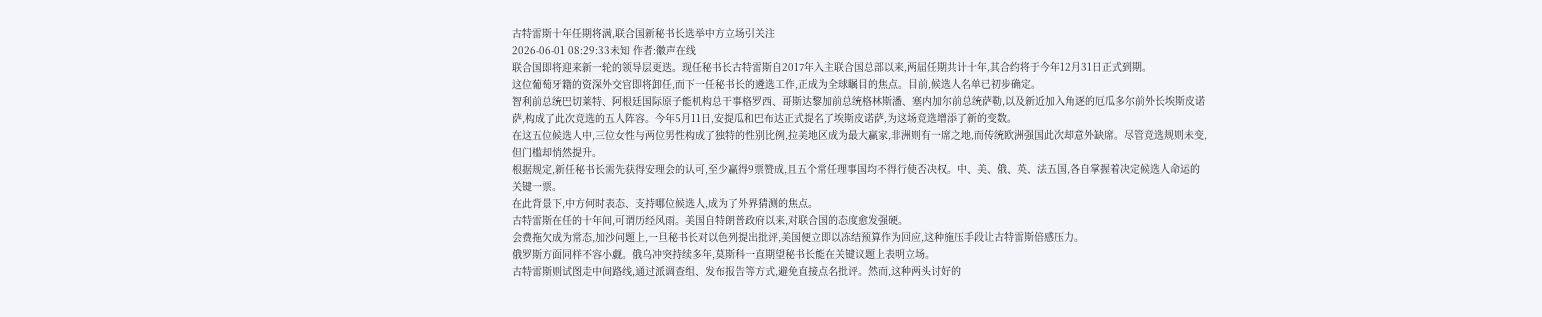古特雷斯十年任期将满,联合国新秘书长选举中方立场引关注
2026-06-01 08:29:33未知 作者:徽声在线
联合国即将迎来新一轮的领导层更迭。现任秘书长古特雷斯自2017年入主联合国总部以来,两届任期共计十年,其合约将于今年12月31日正式到期。
这位葡萄牙籍的资深外交官即将卸任,而下一任秘书长的遴选工作,正成为全球瞩目的焦点。目前,候选人名单已初步确定。
智利前总统巴切莱特、阿根廷国际原子能机构总干事格罗西、哥斯达黎加前总统格林斯潘、塞内加尔前总统萨勒,以及新近加入角逐的厄瓜多尔前外长埃斯皮诺萨,构成了此次竞选的五人阵容。今年5月11日,安提瓜和巴布达正式提名了埃斯皮诺萨,为这场竞选增添了新的变数。
在这五位候选人中,三位女性与两位男性构成了独特的性别比例,拉美地区成为最大赢家,非洲则有一席之地,而传统欧洲强国此次却意外缺席。尽管竞选规则未变,但门槛却悄然提升。
根据规定,新任秘书长需先获得安理会的认可,至少赢得9票赞成,且五个常任理事国均不得行使否决权。中、美、俄、英、法五国,各自掌握着决定候选人命运的关键一票。
在此背景下,中方何时表态、支持哪位候选人,成为了外界猜测的焦点。
古特雷斯在任的十年间,可谓历经风雨。美国自特朗普政府以来,对联合国的态度愈发强硬。
会费拖欠成为常态,加沙问题上,一旦秘书长对以色列提出批评,美国便立即以冻结预算作为回应,这种施压手段让古特雷斯倍感压力。
俄罗斯方面同样不容小觑。俄乌冲突持续多年,莫斯科一直期望秘书长能在关键议题上表明立场。
古特雷斯则试图走中间路线,通过派调查组、发布报告等方式,避免直接点名批评。然而,这种两头讨好的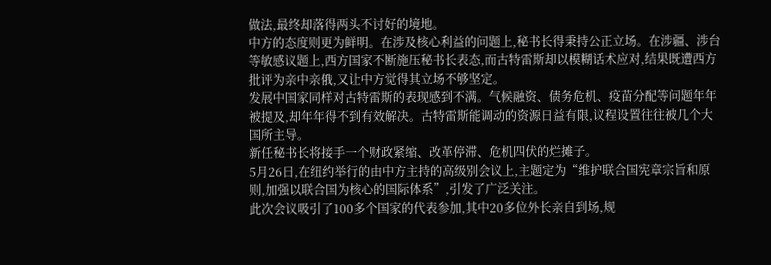做法,最终却落得两头不讨好的境地。
中方的态度则更为鲜明。在涉及核心利益的问题上,秘书长得秉持公正立场。在涉疆、涉台等敏感议题上,西方国家不断施压秘书长表态,而古特雷斯却以模糊话术应对,结果既遭西方批评为亲中亲俄,又让中方觉得其立场不够坚定。
发展中国家同样对古特雷斯的表现感到不满。气候融资、债务危机、疫苗分配等问题年年被提及,却年年得不到有效解决。古特雷斯能调动的资源日益有限,议程设置往往被几个大国所主导。
新任秘书长将接手一个财政紧缩、改革停滞、危机四伏的烂摊子。
5月26日,在纽约举行的由中方主持的高级别会议上,主题定为“维护联合国宪章宗旨和原则,加强以联合国为核心的国际体系”,引发了广泛关注。
此次会议吸引了100多个国家的代表参加,其中20多位外长亲自到场,规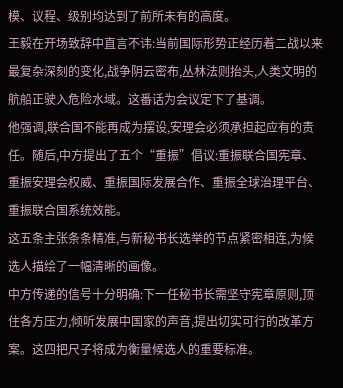模、议程、级别均达到了前所未有的高度。
王毅在开场致辞中直言不讳:当前国际形势正经历着二战以来最复杂深刻的变化,战争阴云密布,丛林法则抬头,人类文明的航船正驶入危险水域。这番话为会议定下了基调。
他强调,联合国不能再成为摆设,安理会必须承担起应有的责任。随后,中方提出了五个“重振”倡议:重振联合国宪章、重振安理会权威、重振国际发展合作、重振全球治理平台、重振联合国系统效能。
这五条主张条条精准,与新秘书长选举的节点紧密相连,为候选人描绘了一幅清晰的画像。
中方传递的信号十分明确:下一任秘书长需坚守宪章原则,顶住各方压力,倾听发展中国家的声音,提出切实可行的改革方案。这四把尺子将成为衡量候选人的重要标准。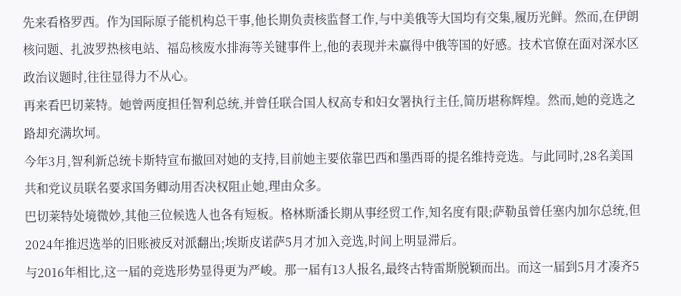先来看格罗西。作为国际原子能机构总干事,他长期负责核监督工作,与中美俄等大国均有交集,履历光鲜。然而,在伊朗核问题、扎波罗热核电站、福岛核废水排海等关键事件上,他的表现并未赢得中俄等国的好感。技术官僚在面对深水区政治议题时,往往显得力不从心。
再来看巴切莱特。她曾两度担任智利总统,并曾任联合国人权高专和妇女署执行主任,简历堪称辉煌。然而,她的竞选之路却充满坎坷。
今年3月,智利新总统卡斯特宣布撤回对她的支持,目前她主要依靠巴西和墨西哥的提名维持竞选。与此同时,28名美国共和党议员联名要求国务卿动用否决权阻止她,理由众多。
巴切莱特处境微妙,其他三位候选人也各有短板。格林斯潘长期从事经贸工作,知名度有限;萨勒虽曾任塞内加尔总统,但2024年推迟选举的旧账被反对派翻出;埃斯皮诺萨5月才加入竞选,时间上明显滞后。
与2016年相比,这一届的竞选形势显得更为严峻。那一届有13人报名,最终古特雷斯脱颖而出。而这一届到5月才凑齐5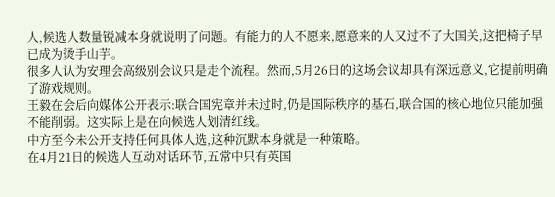人,候选人数量锐减本身就说明了问题。有能力的人不愿来,愿意来的人又过不了大国关,这把椅子早已成为烫手山芋。
很多人认为安理会高级别会议只是走个流程。然而,5月26日的这场会议却具有深远意义,它提前明确了游戏规则。
王毅在会后向媒体公开表示:联合国宪章并未过时,仍是国际秩序的基石,联合国的核心地位只能加强不能削弱。这实际上是在向候选人划清红线。
中方至今未公开支持任何具体人选,这种沉默本身就是一种策略。
在4月21日的候选人互动对话环节,五常中只有英国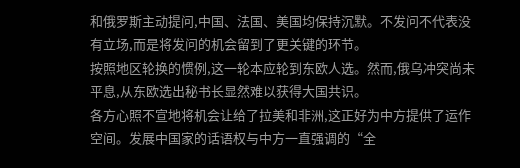和俄罗斯主动提问,中国、法国、美国均保持沉默。不发问不代表没有立场,而是将发问的机会留到了更关键的环节。
按照地区轮换的惯例,这一轮本应轮到东欧人选。然而,俄乌冲突尚未平息,从东欧选出秘书长显然难以获得大国共识。
各方心照不宣地将机会让给了拉美和非洲,这正好为中方提供了运作空间。发展中国家的话语权与中方一直强调的“全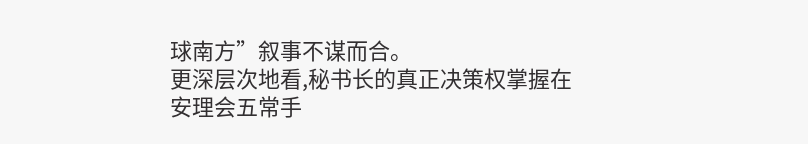球南方”叙事不谋而合。
更深层次地看,秘书长的真正决策权掌握在安理会五常手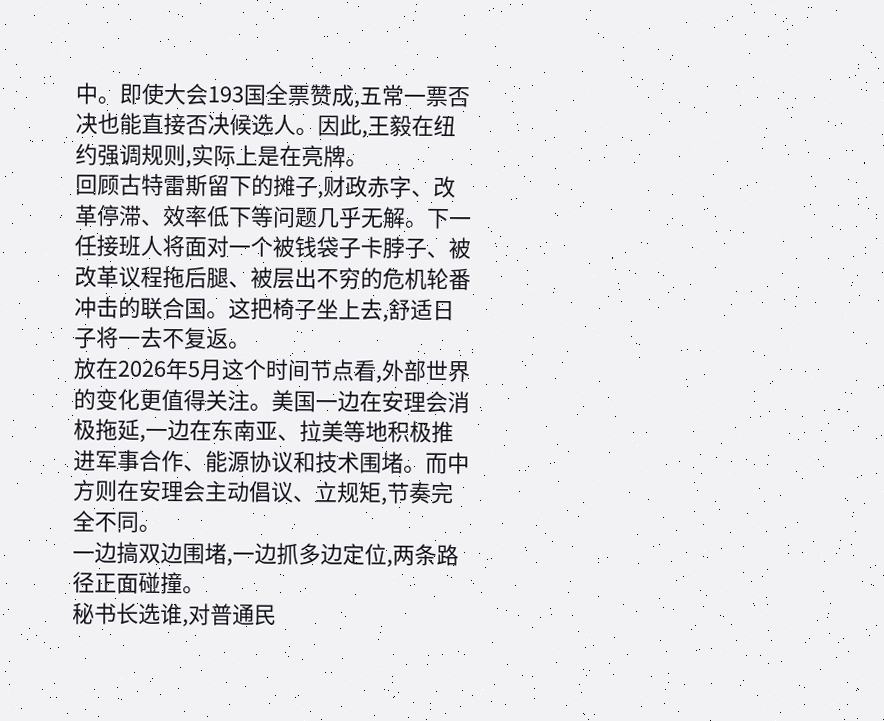中。即使大会193国全票赞成,五常一票否决也能直接否决候选人。因此,王毅在纽约强调规则,实际上是在亮牌。
回顾古特雷斯留下的摊子,财政赤字、改革停滞、效率低下等问题几乎无解。下一任接班人将面对一个被钱袋子卡脖子、被改革议程拖后腿、被层出不穷的危机轮番冲击的联合国。这把椅子坐上去,舒适日子将一去不复返。
放在2026年5月这个时间节点看,外部世界的变化更值得关注。美国一边在安理会消极拖延,一边在东南亚、拉美等地积极推进军事合作、能源协议和技术围堵。而中方则在安理会主动倡议、立规矩,节奏完全不同。
一边搞双边围堵,一边抓多边定位,两条路径正面碰撞。
秘书长选谁,对普通民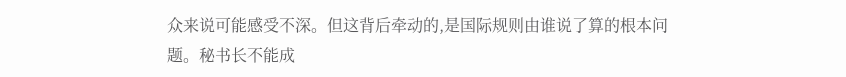众来说可能感受不深。但这背后牵动的,是国际规则由谁说了算的根本问题。秘书长不能成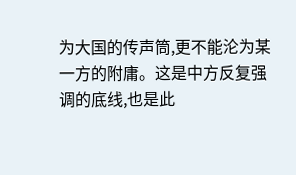为大国的传声筒,更不能沦为某一方的附庸。这是中方反复强调的底线,也是此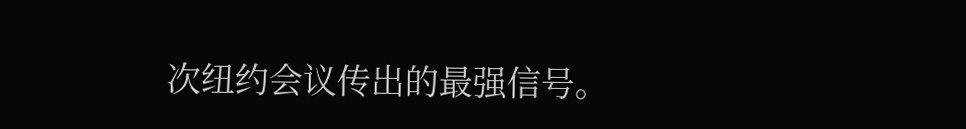次纽约会议传出的最强信号。